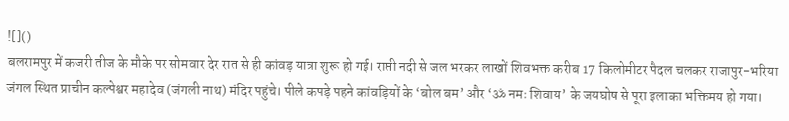![]()
बलरामपुर में कजरी तीज के मौके पर सोमवार देर रात से ही कांवड़ यात्रा शुरू हो गई। राप्ती नदी से जल भरकर लाखों शिवभक्त करीब 17 किलोमीटर पैदल चलकर राजापुर-भरिया जंगल स्थित प्राचीन कल्पेश्वर महादेव (जंगली नाथ) मंदिर पहुंचे। पीले कपड़े पहने कांवड़ियों के ‘बोल बम’ और ‘ॐ नमः शिवाय’ के जयघोष से पूरा इलाका भक्तिमय हो गया।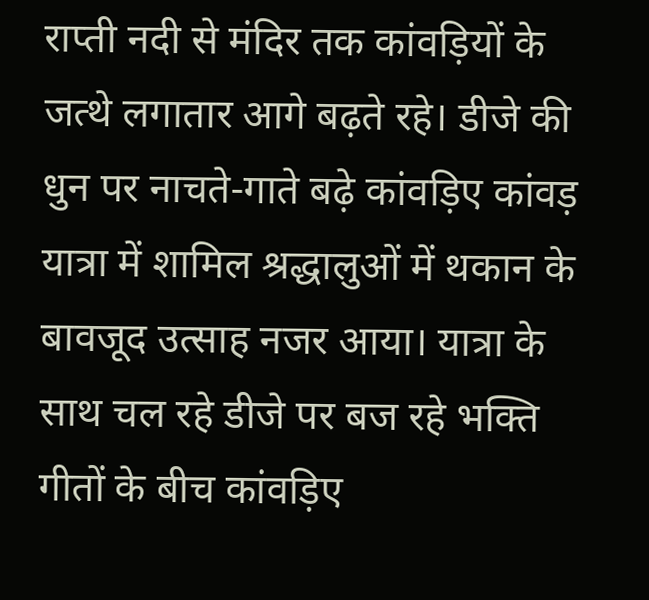राप्ती नदी से मंदिर तक कांवड़ियों के जत्थे लगातार आगे बढ़ते रहे। डीजे की धुन पर नाचते-गाते बढ़े कांवड़िए कांवड़ यात्रा में शामिल श्रद्धालुओं में थकान के बावजूद उत्साह नजर आया। यात्रा के साथ चल रहे डीजे पर बज रहे भक्ति गीतों के बीच कांवड़िए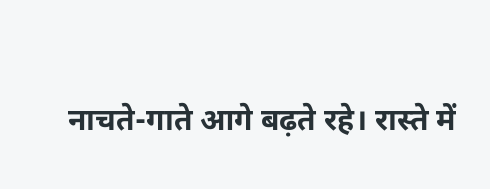नाचते-गाते आगे बढ़ते रहे। रास्ते में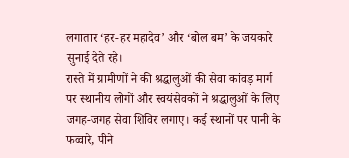लगातार ‘हर-हर महादेव’ और ‘बोल बम’ के जयकारे सुनाई देते रहे।
रास्ते में ग्रामीणों ने की श्रद्धालुओं की सेवा कांवड़ मार्ग पर स्थानीय लोगों और स्वयंसेवकों ने श्रद्धालुओं के लिए जगह-जगह सेवा शिविर लगाए। कई स्थानों पर पानी के फव्वारे, पीने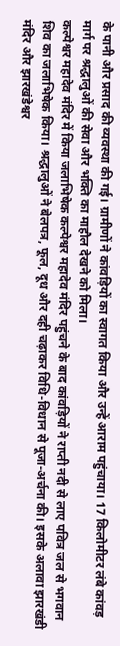के पानी और प्रसाद की व्यवस्था की गई। ग्रामीणों ने कांवड़ियों का स्वागत किया और उन्हें आराम पहुंचाया। 17 किलोमीटर लंबे कांवड़ मार्ग पर श्रद्धालुओं की सेवा और भक्ति का माहौल देखने को मिला।
कल्पेश्वर महादेव मंदिर में किया जलाभिषेक कल्पेश्वर महादेव मंदिर पहुंचने के बाद कांवड़ियों ने राप्ती नदी से लाए पवित्र जल से भगवान शिव का जलाभिषेक किया। श्रद्धालुओं ने बेलपत्र, फूल, दूध और दही चढ़ाकर विधि-विधान से पूजा-अर्चना की। इसके अलावा झारखंडी मंदिर और झारखंडेश्वर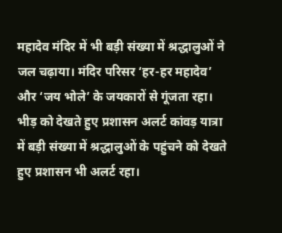महादेव मंदिर में भी बड़ी संख्या में श्रद्धालुओं ने जल चढ़ाया। मंदिर परिसर ‘हर-हर महादेव’ और ‘जय भोले’ के जयकारों से गूंजता रहा।
भीड़ को देखते हुए प्रशासन अलर्ट कांवड़ यात्रा में बड़ी संख्या में श्रद्धालुओं के पहुंचने को देखते हुए प्रशासन भी अलर्ट रहा।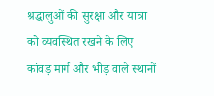श्रद्धालुओं की सुरक्षा और यात्रा को व्यवस्थित रखने के लिए कांवड़ मार्ग और भीड़ वाले स्थानों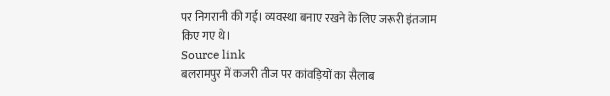पर निगरानी की गई। व्यवस्था बनाए रखने के लिए जरूरी इंतजाम किए गए थे।
Source link
बलरामपुर में कजरी तीज पर कांवड़ियों का सैलाब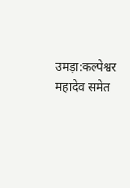उमड़ा:कल्पेश्वर महादेव समेत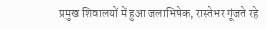प्रमुख शिवालयों में हुआ जलाभिषेक, रास्तेभर गूंजते रहे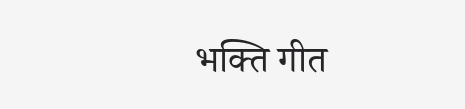भक्ति गीत